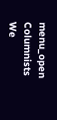menu_open Columnists
We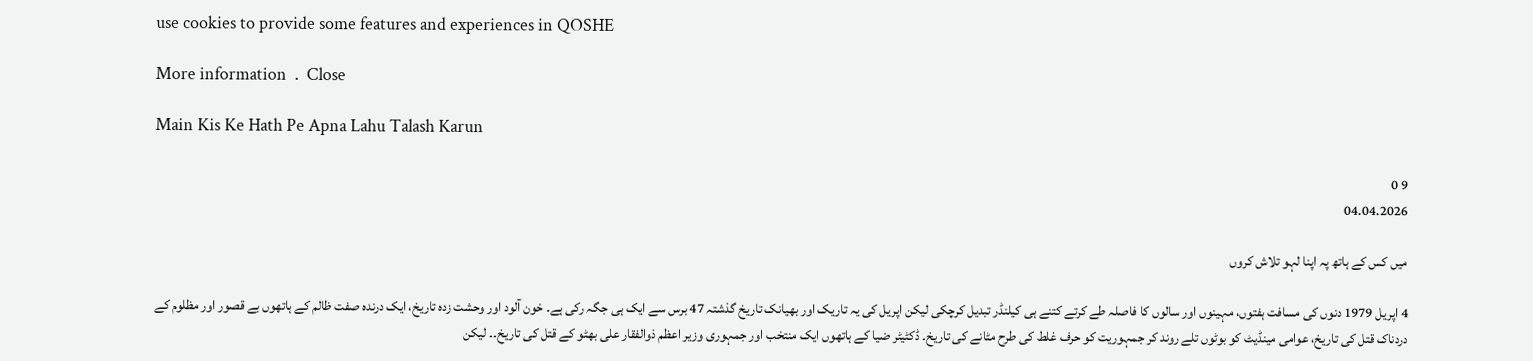use cookies to provide some features and experiences in QOSHE

More information  .  Close

Main Kis Ke Hath Pe Apna Lahu Talash Karun

9 0
04.04.2026

میں کس کے ہاتھ پہ اپنا لہو تلاش کروں

4 اپریل 1979 دنوں کی مسافت ہفتوں، مہینوں اور سالوں کا فاصلہ طے کرتے کتنے ہی کیلنڈر تبدیل کرچکی لیکن اپریل کی یہ تاریک اور بھیانک تاریخ گذشتہ 47 برس سے ایک ہی جگہ رکی ہے۔ خون آلود اور وحشت زدہ تاریخ، ایک درندہ صفت ظالم کے ہاتھوں بے قصور اور مظلوم کے دردناک قتل کی تاریخ، عوامی مینڈیٹ کو بوٹوں تلے روند کر جمہوریت کو حرف غلط کی طرح مٹانے کی تاریخ۔ ڈکٹیٹر ضیا کے ہاتھوں ایک منتخب اور جمہوری وزیر اعظم ذوالفقار علی بھٹو کے قتل کی تاریخ۔۔ لیکن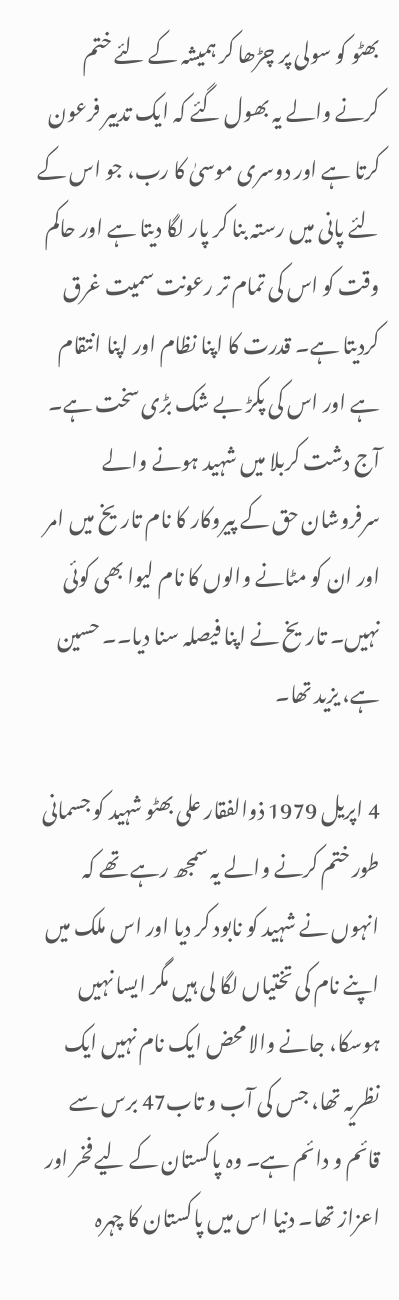بھٹو کو سولی پر چڑھا کر ہمیشہ کے لئے ختم کرنے والے یہ بھول گئے کہ ایک تدبیر فرعون کرتا ہے اور دوسری موسیٰ کا رب، جو اس کے لئے پانی میں رستہ بنا کر پار لگا دیتا ہے اور حاکم وقت کو اس کی تمام تر رعونت سمیت غرق کردیتا ہے۔ قدرت کا اپنا نظام اور اپنا انتقام ہے اور اس کی پکڑ بے شک بڑی سخت ہے۔ آج دشت کربلا میں شہید ہونے والے سرفروشان حق کے پیروکار کا نام تاریخ میں امر اور ان کو مٹانے والوں کا نام لیوا بھی کوئی نہیں۔ تاریخ نے اپنا فیصلہ سنا دیا۔۔ حسین ہے، یزید تھا۔

4 اپریل 1979 ذوالفقار علی بھٹو شہید کو جسمانی طور ختم کرنے والے یہ سمجھ رہے تھے کہ انہوں نے شہید کو نابود کر دیا اور اس ملک میں اپنے نام کی تختیاں لگا لی ہیں مگر ایسا نہیں ہوسکا، جانے والا محض ایک نام نہیں ایک نظریہ تھا، جس کی آب و تاب47 برس سے قائم و دائم ہے۔ وہ پاکستان کے لیے فخر اور اعزاز تھا۔ دنیا اس میں پاکستان کا چہرہ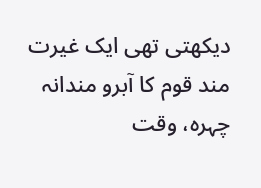دیکھتی تھی ایک غیرت مند قوم کا آبرو مندانہ چہرہ، وقت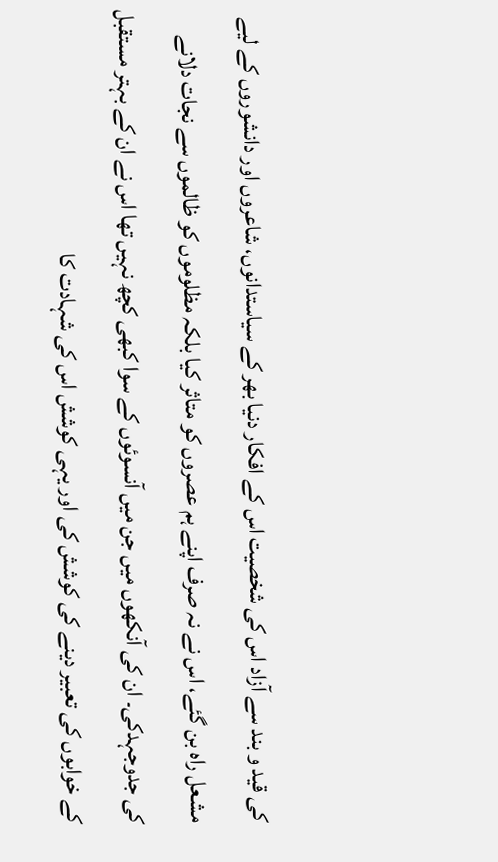کی قید و بند سے آزاد اس کی شخصیت اس کے افکار دنیا بھر کے سیاستدانوں، شاعروں اور دانشوروں کے لیے مشعل راہ بن گئے، اس نے نہ صرف اپنے ہم عصروں کو متاثر کیا بلکہ مظلوموں کو ظالموں سے نجات دلانے کی جدوجہدکی۔ ان کی آنکھوں میں جن میں آنسوئوں کے سوا کبھی کچھ نہیں تھا اس نے ان کے بہتر مستقبل کے خوابوں کی تعبیر دینے کی کوشش کی اور یہی کوشش اس کی شہادت کا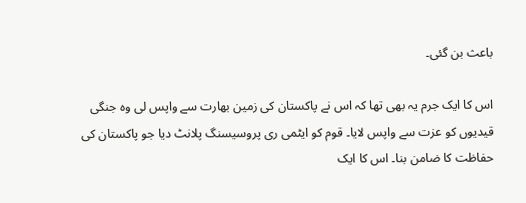باعث بن گئی۔

اس کا ایک جرم یہ بھی تھا کہ اس نے پاکستان کی زمین بھارت سے واپس لی وہ جنگی قیدیوں کو عزت سے واپس لایا۔ قوم کو ایٹمی ری پروسیسنگ پلانٹ دیا جو پاکستان کی حفاظت کا ضامن بنا۔ اس کا ایک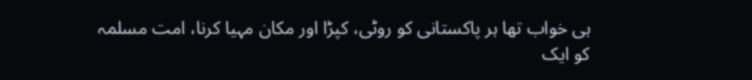ہی خواب تھا ہر پاکستانی کو روٹی، کپڑا اور مکان مہیا کرنا، امت مسلمہ کو ایک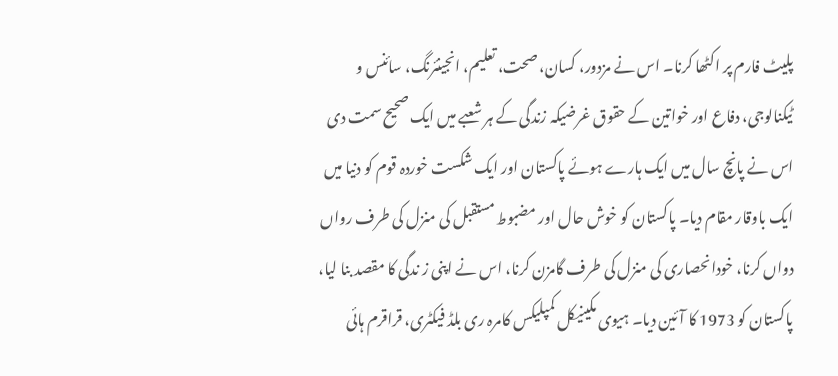پلیٹ فارم پر اکٹھا کرنا۔ اس نے مزدور، کسان، صحت، تعلیم، انجینئرنگ، سائنس و ٹیکنالوجی، دفاع اور خواتین کے حقوق غرضیکہ زندگی کے ہر شعبے میں ایک صحیح سمت دی اس نے پانچ سال میں ایک ہارے ہوئے پاکستان اور ایک شکست خوردہ قوم کو دنیا میں ایک باوقار مقام دیا۔ پاکستان کو خوش حال اور مضبوط مستقبل کی منزل کی طرف رواں دواں کرنا، خودانحصاری کی منزل کی طرف گامزن کرنا، اس نے اپنی ز ندگی کا مقصد بنا لیا، پاکستان کو 1973 کا آئین دیا۔ ہیوی مکینیکل کمپلیکس کامرہ ری بلڈ فیکٹری، قراقرم ہائی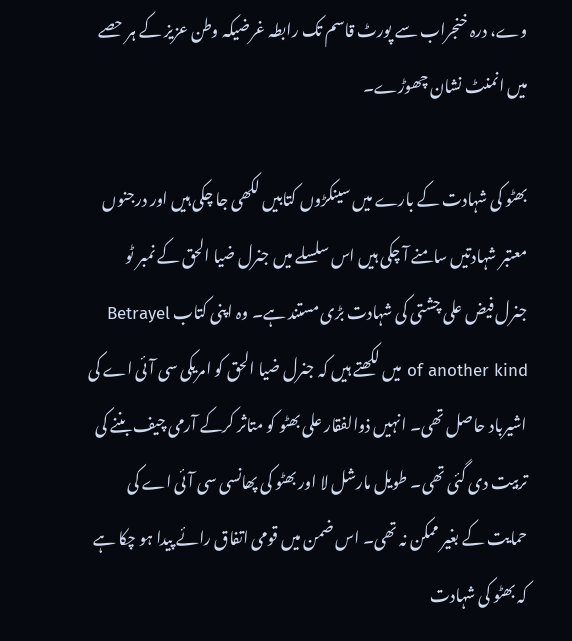وے، درہ خنجراب سے پورٹ قاسم تک رابطہ غرضیکہ وطن عزیز کے ہر حصے میں انمنٹ نشان چھوڑے۔

بھٹو کی شہادت کے بارے میں سینکڑوں کتابیں لکھی جا چکی ہیں اور درجنوں معتبر شہادتیں سامنے آ چکی ہیں اس سلسلے میں جنرل ضیا الحق کے نمبر ٹو جنرل فیض علی چشتی کی شہادت بڑی مستند ہے۔ وہ اپنی کتاب Betrayel of another kind میں لکھتے ہیں کہ جنرل ضیا الحق کو امریکی سی آئی اے کی اشیرباد حاصل تھی۔ انہیں ذوالفقار علی بھٹو کو متاثر کرکے آرمی چیف بننے کی تربیت دی گئی تھی۔ طویل مارشل لا اور بھٹو کی پھانسی سی آئی اے کی حمایت کے بغیر ممکن نہ تھی۔ اس ضمن میں قومی اتفاق رائے پیدا ہو چکا ہے کہ بھٹو کی شہادت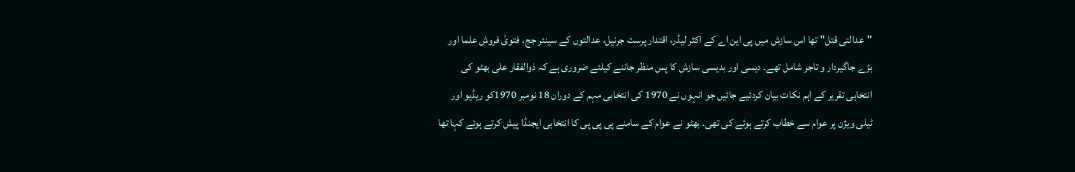"عدالتی قتل" تھا اس سازش میں پی این اے کے اکثر لیڈر، اقتدار پرست جرنیل، عدالتوں کے سینئر جج، فتویٰ فروش علما اور بڑے جاگیردار و تاجر شامل تھے۔ دیسی اور بدیسی سازش کا پس منظر جاننے کیلئے ضروری ہے کہ ذوالفقار علی بھٹو کی انتخابی تقریر کے اہم نکات بیان کردئیے جائیں جو انہوں نے 1970 کی انتخابی مہم کے دوران 18 نومبر 1970کو ریڈیو اور ٹیلی ویژن پر عوام سے خطاب کرتے ہوئے کی تھی۔ بھٹو نے عوام کے سامنے پی پی پی کا انتخابی ایجنڈا پیش کرتے ہوئے کہا تھا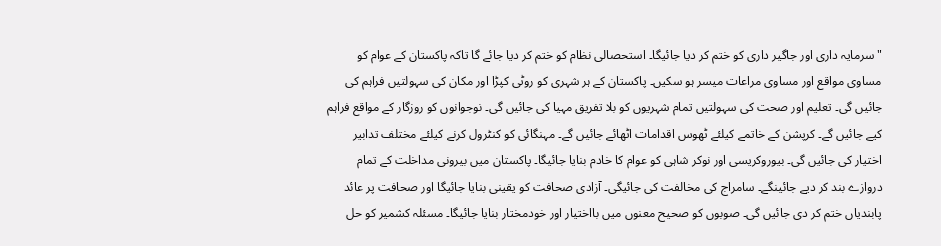"سرمایہ داری اور جاگیر داری کو ختم کر دیا جائیگا۔ استحصالی نظام کو ختم کر دیا جائے گا تاکہ پاکستان کے عوام کو مساوی مواقع اور مساوی مراعات میسر ہو سکیں۔ پاکستان کے ہر شہری کو روٹی کپڑا اور مکان کی سہولتیں فراہم کی جائیں گی۔ تعلیم اور صحت کی سہولتیں تمام شہریوں کو بلا تفریق مہیا کی جائیں گی۔ نوجوانوں کو روزگار کے مواقع فراہم کیے جائیں گے۔ کرپشن کے خاتمے کیلئے ٹھوس اقدامات اٹھائے جائیں گے۔ مہنگائی کو کنٹرول کرنے کیلئے مختلف تدابیر اختیار کی جائیں گی۔ بیوروکریسی اور نوکر شاہی کو عوام کا خادم بنایا جائیگا۔ پاکستان میں بیرونی مداخلت کے تمام دروازے بند کر دیے جائینگے۔ سامراج کی مخالفت کی جائیگی۔ آزادی صحافت کو یقینی بنایا جائیگا اور صحافت پر عائد پابندیاں ختم کر دی جائیں گی۔ صوبوں کو صحیح معنوں میں بااختیار اور خودمختار بنایا جائیگا۔ مسئلہ کشمیر کو حل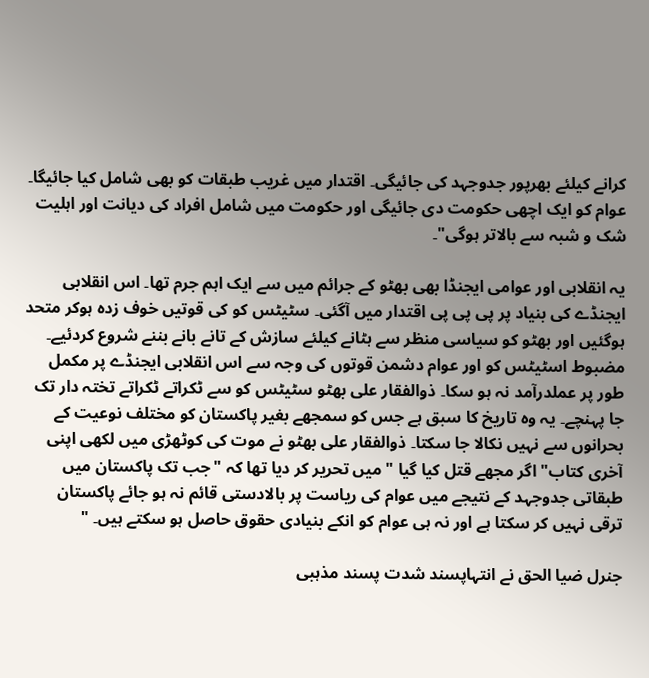کرانے کیلئے بھرپور جدوجہد کی جائیگی۔ اقتدار میں غریب طبقات کو بھی شامل کیا جائیگا۔ عوام کو ایک اچھی حکومت دی جائیگی اور حکومت میں شامل افراد کی دیانت اور اہلیت شک و شبہ سے بالاتر ہوگی"۔

یہ انقلابی اور عوامی ایجنڈا بھی بھٹو کے جرائم میں سے ایک اہم جرم تھا۔ اس انقلابی ایجنڈے کی بنیاد پر پی پی پی اقتدار میں آگئی۔ سٹیٹس کو کی قوتیں خوف زدہ ہوکر متحد ہوگئیں اور بھٹو کو سیاسی منظر سے ہٹانے کیلئے سازش کے تانے بانے بننے شروع کردئیے۔ مضبوط اسٹیٹس کو اور عوام دشمن قوتوں کی وجہ سے اس انقلابی ایجنڈے پر مکمل طور پر عملدرآمد نہ ہو سکا۔ ذوالفقار علی بھٹو سٹیٹس کو سے ٹکراتے ٹکراتے تختہ دار تک جا پہنچے۔ یہ وہ تاریخ کا سبق ہے جس کو سمجھے بغیر پاکستان کو مختلف نوعیت کے بحرانوں سے نہیں نکالا جا سکتا۔ ذوالفقار علی بھٹو نے موت کی کوٹھڑی میں لکھی اپنی آخری کتاب" اگر مجھے قتل کیا گیا " میں تحریر کر دیا تھا کہ "جب تک پاکستان میں طبقاتی جدوجہد کے نتیجے میں عوام کی ریاست پر بالادستی قائم نہ ہو جائے پاکستان ترقی نہیں کر سکتا ہے اور نہ ہی عوام کو انکے بنیادی حقوق حاصل ہو سکتے ہیں۔ "

جنرل ضیا الحق نے انتہاپسند شدت پسند مذہبی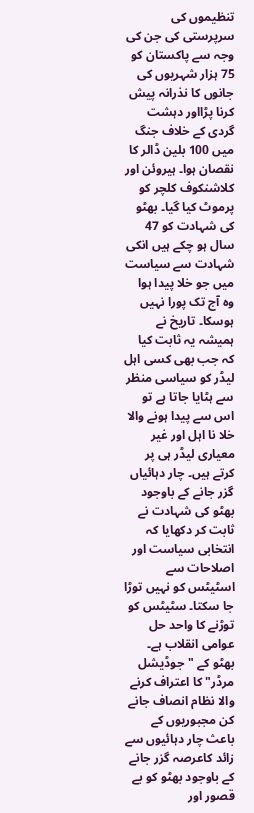تنظیموں کی سرپرستی کی جن کی وجہ سے پاکستان کو 75 ہزار شہریوں کی جانوں کا نذرانہ پیش کرنا پڑااور دہشت گردی کے خلاف جنگ میں 100 بلین ڈالر کا نقصان ہوا۔ ہیروئن اور کلاشنکوف کلچر کو پرموٹ کیا گیا۔ بھٹو کی شہادت کو 47 سال ہو چکے ہیں انکی شہادت سے سیاست میں جو خلا پیدا ہوا وہ آج تک پورا نہیں ہوسکا۔ تاریخ نے ہمیشہ یہ ثابت کیا کہ جب بھی کسی اہل لیڈر کو سیاسی منظر سے ہٹایا جاتا ہے تو اس سے پیدا ہونے والا خلا نا اہل اور غیر معیاری لیڈر ہی پر کرتے ہیں۔ چار دہائیاں گزر جانے کے باوجود بھٹو کی شہادت نے ثابت کر دکھایا کہ انتخابی سیاست اور اصلاحات سے اسٹیٹس کو نہیں توڑا جا سکتا۔ سٹیٹس کو توڑنے کا واحد حل عوامی انقلاب ہے۔ بھٹو کے "جوڈیشل مرڈر" کا اعتراف کرنے والا نظام انصاف جانے کن مجبوریوں کے باعث چار دہائیوں سے زائد کاعرصہ گزر جانے کے باوجود بھٹو کو بے قصور اور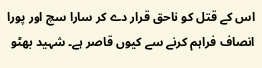اس کے قتل کو ناحق قرار دے کر سارا سچ اور پورا انصاف فراہم کرنے سے کیوں قاصر ہے۔ شہید بھٹو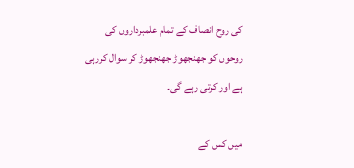کی روح انصاف کے تمام علمبرداروں کی روحوں کو جھنجھوڑ جھنجھوڑ کر سوال کررہی ہے اور کرتی رہے گی۔

میں کس کے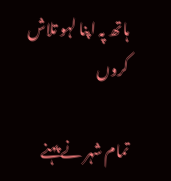ہاتھ پہ اپنا لہو تلاش کروں

تمام شہر نے پہنے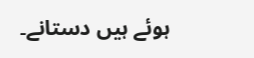ہوئے ہیں دستانے۔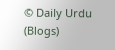© Daily Urdu (Blogs)